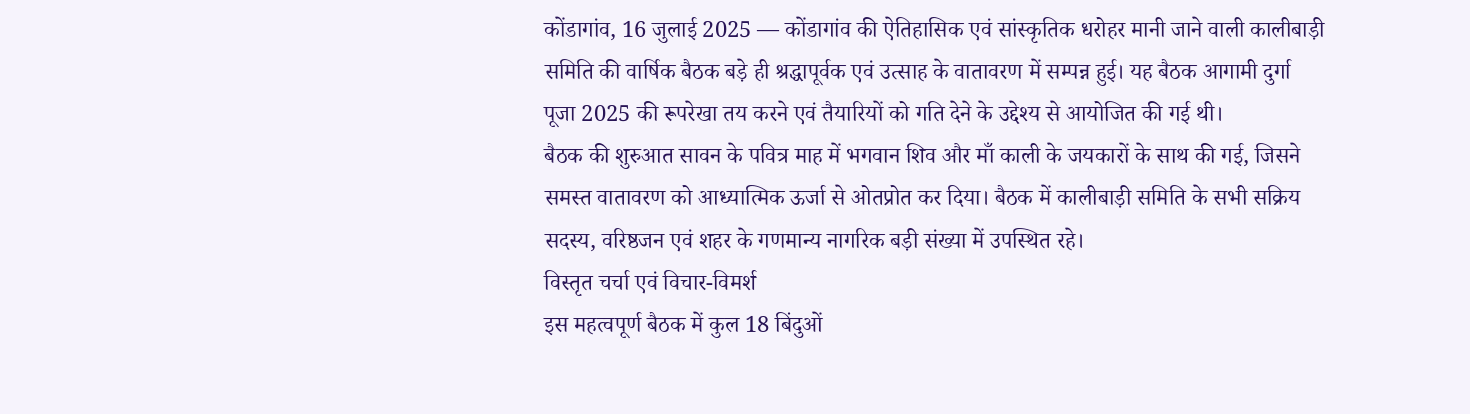कोंडागांव, 16 जुलाई 2025 — कोंडागांव की ऐतिहासिक एवं सांस्कृतिक धरोहर मानी जाने वाली कालीबाड़ी समिति की वार्षिक बैठक बड़े ही श्रद्धापूर्वक एवं उत्साह के वातावरण में सम्पन्न हुई। यह बैठक आगामी दुर्गा पूजा 2025 की रूपरेखा तय करने एवं तैयारियों को गति देने के उद्देश्य से आयोजित की गई थी।
बैठक की शुरुआत सावन के पवित्र माह में भगवान शिव और माँ काली के जयकारों के साथ की गई, जिसने समस्त वातावरण को आध्यात्मिक ऊर्जा से ओतप्रोत कर दिया। बैठक में कालीबाड़ी समिति के सभी सक्रिय सदस्य, वरिष्ठजन एवं शहर के गणमान्य नागरिक बड़ी संख्या में उपस्थित रहे।
विस्तृत चर्चा एवं विचार-विमर्श
इस महत्वपूर्ण बैठक में कुल 18 बिंदुओं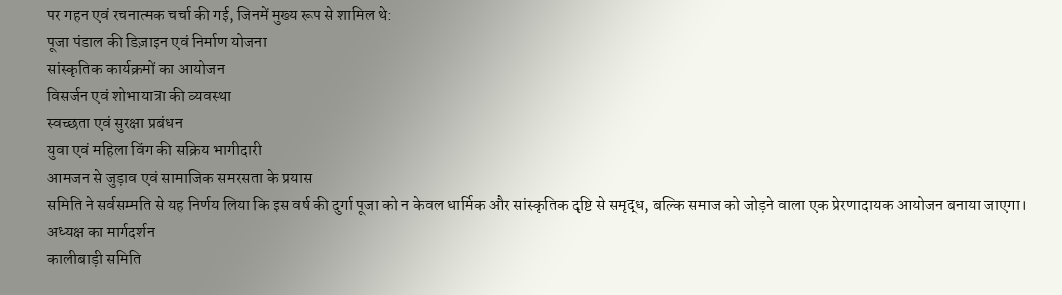पर गहन एवं रचनात्मक चर्चा की गई, जिनमें मुख्य रूप से शामिल थे:
पूजा पंडाल की डिज़ाइन एवं निर्माण योजना
सांस्कृतिक कार्यक्रमों का आयोजन
विसर्जन एवं शोभायात्रा की व्यवस्था
स्वच्छता एवं सुरक्षा प्रबंधन
युवा एवं महिला विंग की सक्रिय भागीदारी
आमजन से जुड़ाव एवं सामाजिक समरसता के प्रयास
समिति ने सर्वसम्मति से यह निर्णय लिया कि इस वर्ष की दुर्गा पूजा को न केवल धार्मिक और सांस्कृतिक दृष्टि से समृद्ध, बल्कि समाज को जोड़ने वाला एक प्रेरणादायक आयोजन बनाया जाएगा।
अध्यक्ष का मार्गदर्शन
कालीबाड़ी समिति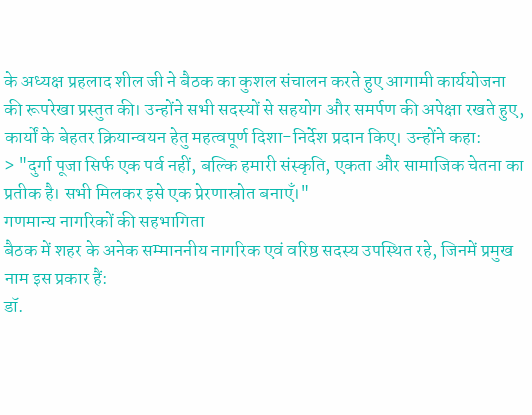के अध्यक्ष प्रहलाद शील जी ने बैठक का कुशल संचालन करते हुए आगामी कार्ययोजना की रूपरेखा प्रस्तुत की। उन्होंने सभी सदस्यों से सहयोग और समर्पण की अपेक्षा रखते हुए, कार्यों के बेहतर क्रियान्वयन हेतु महत्वपूर्ण दिशा-निर्देश प्रदान किए। उन्होंने कहा:
> "दुर्गा पूजा सिर्फ एक पर्व नहीं, बल्कि हमारी संस्कृति, एकता और सामाजिक चेतना का प्रतीक है। सभी मिलकर इसे एक प्रेरणास्रोत बनाएँ।"
गणमान्य नागरिकों की सहभागिता
बैठक में शहर के अनेक सम्माननीय नागरिक एवं वरिष्ठ सदस्य उपस्थित रहे, जिनमें प्रमुख नाम इस प्रकार हैं:
डॉ.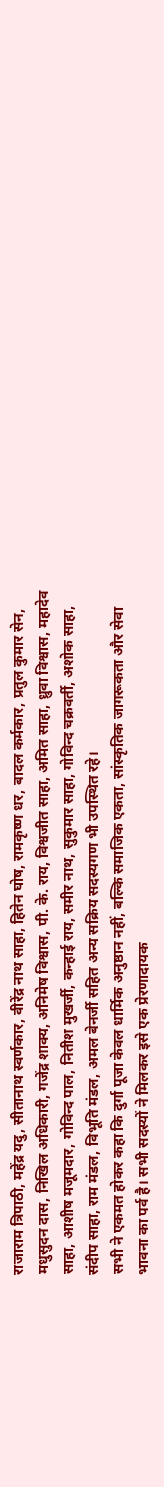राजाराम त्रिपाठी, महेंद्र यदु, सीतानाथ स्वर्णकार, वीरेंद्र नाथ साहा, हितेन घोष, रामकृष्ण धर, बादल कर्मकार, प्रतुल कुमार सेन, मधुसुदन दास, निखिल अधिकारी, गजेंद्र शाक्य, अनिमेष विश्वास, पी. के. राय, विश्वजीत साहा, अमित साहा, ध्रुवा विश्वास, महादेव साहा, आशीष मजूमदार, गोविन्द पाल, नितीश मुखर्जी, कन्हाई राय, समीर नाथ, सुकुमार साहा, गोविन्द चक्रवर्ती, अशोक साहा, संदीप साहा, राम मंडल, विभूति मंडल, अमल बेनर्जी सहित अन्य सक्रिय सदस्यगण भी उपस्थित रहे।
सभी ने एकमत होकर कहा कि दुर्गा पूजा केवल धार्मिक अनुष्ठान नहीं, बल्कि समाजिक एकता, सांस्कृतिक जागरूकता और सेवा भावना का पर्व है। सभी सदस्यों ने मिलकर इसे एक प्रेरणादायक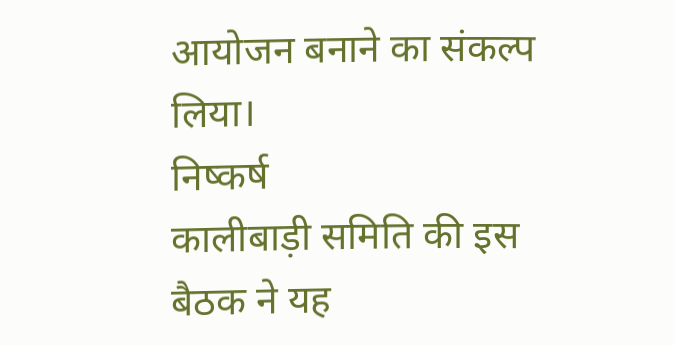आयोजन बनाने का संकल्प लिया।
निष्कर्ष
कालीबाड़ी समिति की इस बैठक ने यह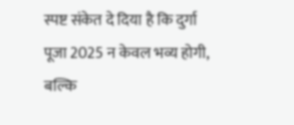स्पष्ट संकेत दे दिया है कि दुर्गा पूजा 2025 न केवल भव्य होगी, बल्कि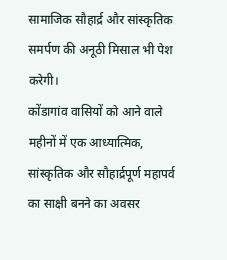सामाजिक सौहार्द्र और सांस्कृतिक समर्पण की अनूठी मिसाल भी पेश करेगी।
कोंडागांव वासियों को आने वाले महीनों में एक आध्यात्मिक, सांस्कृतिक और सौहार्द्रपूर्ण महापर्व का साक्षी बनने का अवसर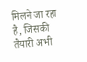मिलने जा रहा है, जिसकी तैयारी अभी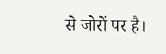से जोरों पर है।